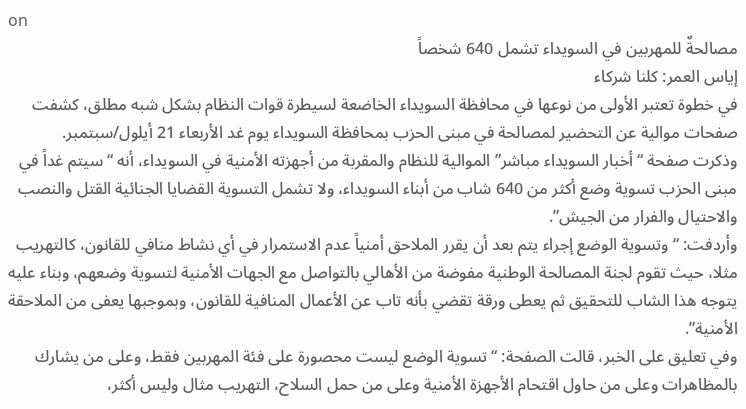on
مصالحةٌ للمهربين في السويداء تشمل 640 شخصاً
إياس العمر: كلنا شركاء
في خطوة تعتبر الأولى من نوعها في محافظة السويداء الخاضعة لسيطرة قوات النظام بشكل شبه مطلق، كشفت صفحات موالية عن التحضير لمصالحة في مبنى الحزب بمحافظة السويداء يوم غد الأربعاء 21 أيلول/سبتمبر.
وذكرت صفحة “أخبار السويداء مباشر” الموالية للنظام والمقربة من أجهزته الأمنية في السويداء، أنه “سيتم غداً في مبنى الحزب تسوية وضع أكثر من 640 شاب من أبناء السويداء، ولا تشمل التسوية القضايا الجنائية القتل والنصب والاحتيال والفرار من الجيش”.
وأردفت: “وتسوية الوضع إجراء يتم بعد أن يقرر الملاحق أمنياً عدم الاستمرار في أي نشاط منافي للقانون، كالتهريب مثلا، حيث تقوم لجنة المصالحة الوطنية مفوضة من الأهالي بالتواصل مع الجهات الأمنية لتسوية وضعهم، وبناء عليه يتوجه هذا الشاب للتحقيق ثم يعطى ورقة تقضي بأنه تاب عن الأعمال المنافية للقانون، وبموجبها يعفى من الملاحقة الأمنية”.
وفي تعليق على الخبر، قالت الصفحة: “تسوية الوضع ليست محصورة على فئة المهربين فقط، وعلى من يشارك بالمظاهرات وعلى من حاول اقتحام الأجهزة الأمنية وعلى من حمل السلاح، التهريب مثال وليس أكثر،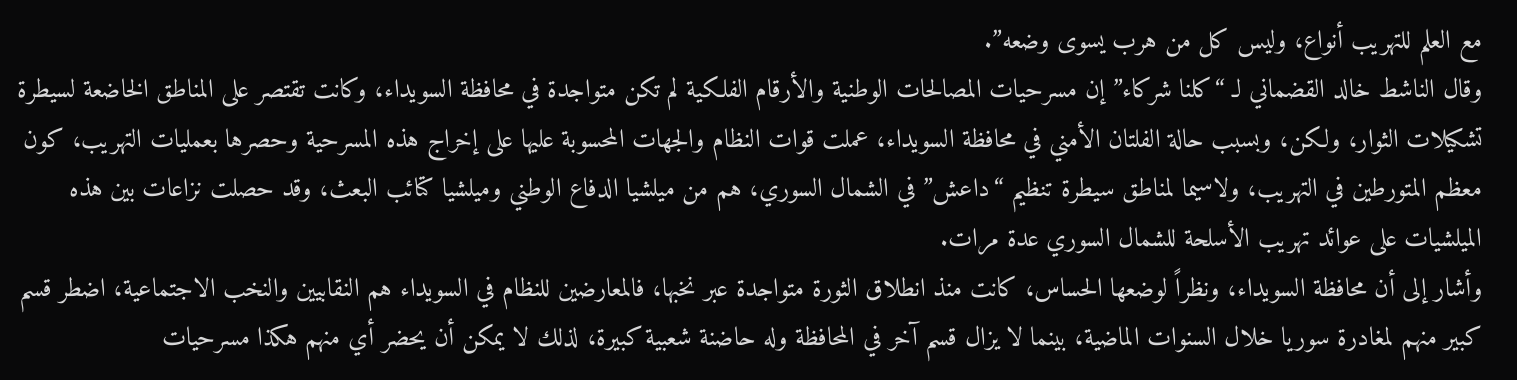مع العلم للتهريب أنواع، وليس كل من هرب يسوى وضعه”.
وقال الناشط خالد القضماني لـ “كلنا شركاء” إن مسرحيات المصالحات الوطنية والأرقام الفلكية لم تكن متواجدة في محافظة السويداء، وكانت تقتصر على المناطق الخاضعة لسيطرة تشكيلات الثوار، ولكن، وبسبب حالة الفلتان الأمني في محافظة السويداء، عملت قوات النظام والجهات المحسوبة عليها على إخراج هذه المسرحية وحصرها بعمليات التهريب، كون معظم المتورطين في التهريب، ولاسيما لمناطق سيطرة تنظيم “داعش” في الشمال السوري، هم من ميلشيا الدفاع الوطني وميلشيا كتائب البعث، وقد حصلت نزاعات بين هذه الميلشيات على عوائد تهريب الأسلحة للشمال السوري عدة مرات.
وأشار إلى أن محافظة السويداء، ونظراً لوضعها الحساس، كانت منذ انطلاق الثورة متواجدة عبر نخبها، فالمعارضين للنظام في السويداء هم النقابيين والنخب الاجتماعية، اضطر قسم كبير منهم لمغادرة سوريا خلال السنوات الماضية، بينما لا يزال قسم آخر في المحافظة وله حاضنة شعبية كبيرة، لذلك لا يمكن أن يحضر أي منهم هكذا مسرحيات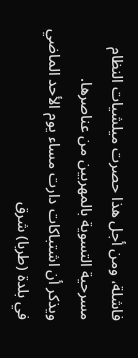فاشلة، ومن أجل هذا حصرت ميلشيات النظام مسرحية التسوية بالمهربين من عناصرها.
ويذكر أن اشتباكات دارت مساء يوم الأحد الماضي في بلدة (طربا) شرق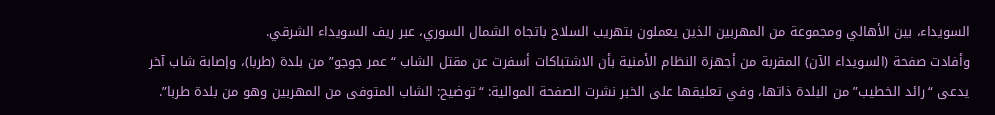السويداء، بين الأهالي ومجموعة من المهربين الذين يعملون بتهريب السلاح باتجاه الشمال السوري، عبر ريف السويداء الشرقي.
وأفادت صفحة (السويداء الآن) المقربة من أجهزة النظام الأمنية بأن الاشتباكات أسفرت عن مقتل الشاب “عمر جوجو” من بلدة (طربا)، وإصابة شاب آخر يدعى “رائد الخطيب” من البلدة ذاتها، وفي تعليقها على الخبر نشرت الصفحة الموالية: “توضيح: الشاب المتوفى من المهربين وهو من بلدة طربا”.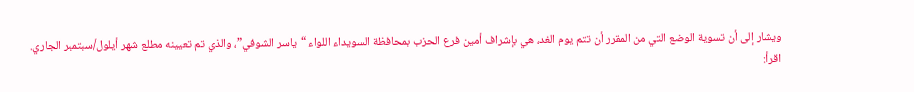ويشار إلى أن تسوية الوضع التي من المقرر أن تتم يوم الغد، هي بإشراف أمين فرع الحزب بمحافظة السويداء اللواء “ياسر الشوفي”، والذي تم تعيينه مطلع شهر أيلول/سبتمبر الجاري.
اقرأ: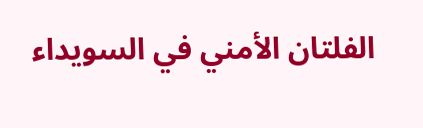الفلتان الأمني في السويداء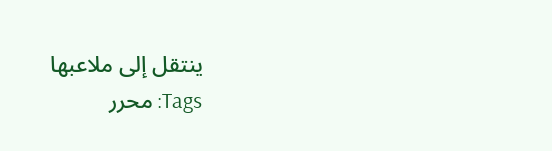ينتقل إلى ملاعبها
Tags: محرر